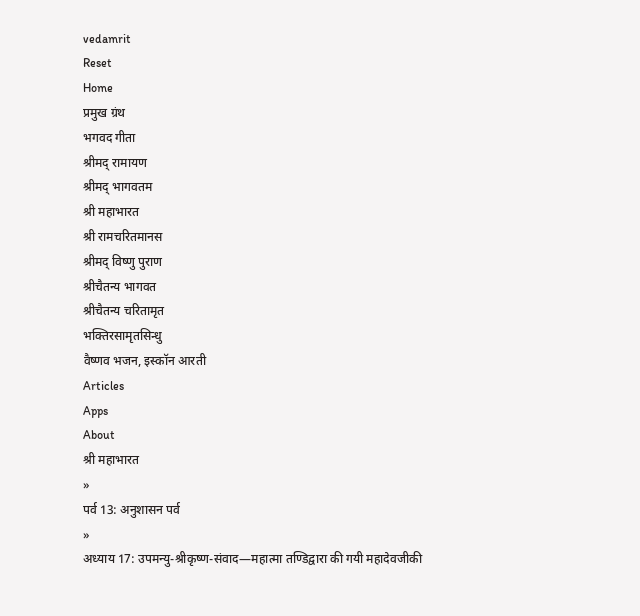vedamrit
Reset
Home
प्रमुख ग्रंथ
भगवद गीता
श्रीमद् रामायण
श्रीमद् भागवतम
श्री महाभारत
श्री रामचरितमानस
श्रीमद् विष्णु पुराण
श्रीचैतन्य भागवत
श्रीचैतन्य चरितामृत
भक्तिरसामृतसिन्धु
वैष्णव भजन, इस्कॉन आरती
Articles
Apps
About
श्री महाभारत
»
पर्व 13: अनुशासन पर्व
»
अध्याय 17: उपमन्यु-श्रीकृष्ण-संवाद—महात्मा तण्डिद्वारा की गयी महादेवजीकी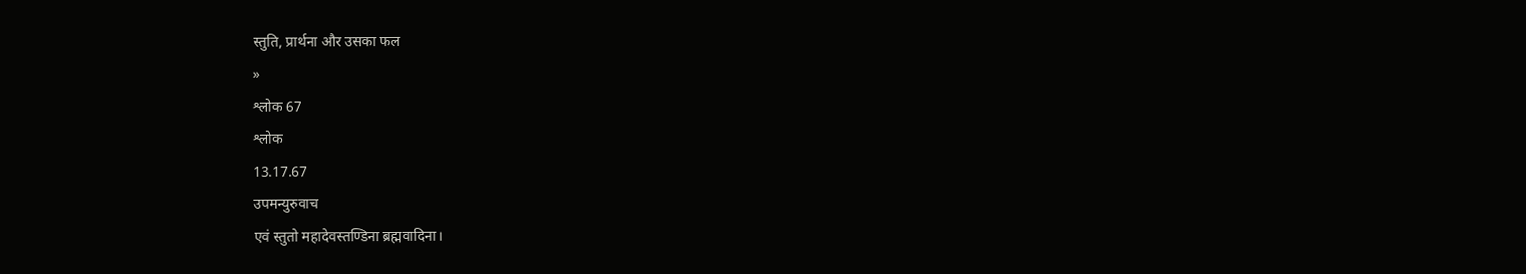स्तुति, प्रार्थना और उसका फल
»
श्लोक 67
श्लोक
13.17.67
उपमन्युरुवाच
एवं स्तुतो महादेवस्तण्डिना ब्रह्मवादिना।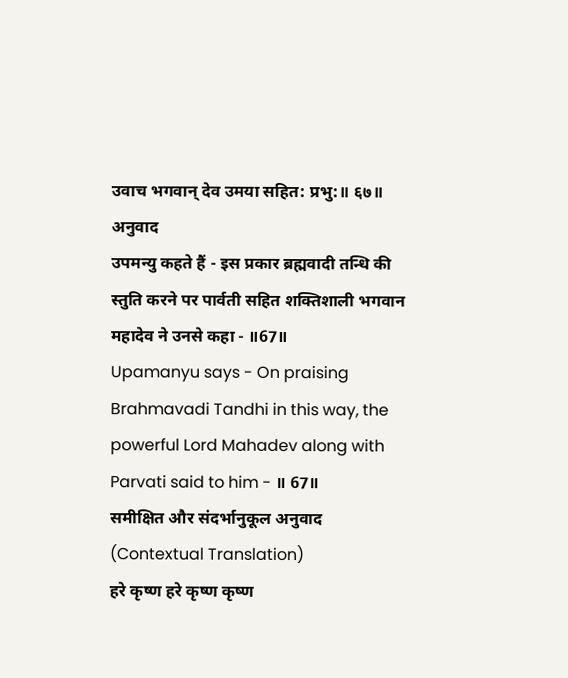उवाच भगवान् देव उमया सहित: प्रभु:॥ ६७॥
अनुवाद
उपमन्यु कहते हैं - इस प्रकार ब्रह्मवादी तन्धि की स्तुति करने पर पार्वती सहित शक्तिशाली भगवान महादेव ने उनसे कहा - ॥67॥
Upamanyu says - On praising Brahmavadi Tandhi in this way, the powerful Lord Mahadev along with Parvati said to him - ॥ 67॥
समीक्षित और संदर्भानुकूल अनुवाद (Contextual Translation)
हरे कृष्ण हरे कृष्ण कृष्ण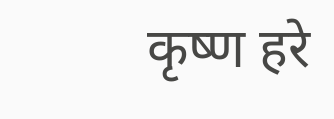कृष्ण हरे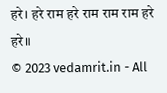हरे। हरे राम हरे राम राम राम हरे हरे॥
© 2023 vedamrit.in - All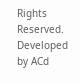Rights Reserved. Developed by ACd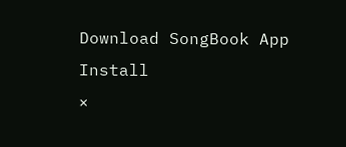Download SongBook App
Install
×